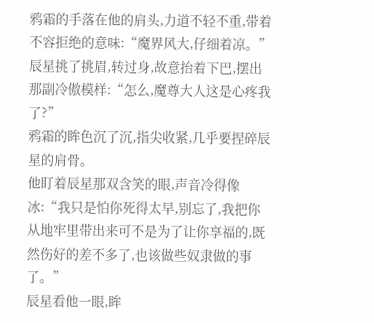鸦霜的手落在他的肩头,力道不轻不重,带着不容拒绝的意味:“魔界风大,仔细着凉。”
辰星挑了挑眉,转过身,故意抬着下巴,摆出那副冷傲模样:“怎么,魔尊大人这是心疼我了?”
鸦霜的眸色沉了沉,指尖收紧,几乎要捏碎辰星的肩骨。
他盯着辰星那双含笑的眼,声音冷得像冰:“我只是怕你死得太早,别忘了,我把你从地牢里带出来可不是为了让你享福的,既然伤好的差不多了,也该做些奴隶做的事了。”
辰星看他一眼,眸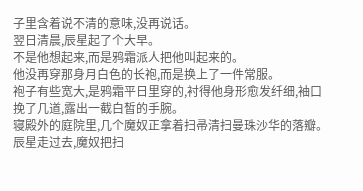子里含着说不清的意味,没再说话。
翌日清晨,辰星起了个大早。
不是他想起来,而是鸦霜派人把他叫起来的。
他没再穿那身月白色的长袍,而是换上了一件常服。
袍子有些宽大,是鸦霜平日里穿的,衬得他身形愈发纤细,袖口挽了几道,露出一截白皙的手腕。
寝殿外的庭院里,几个魔奴正拿着扫帚清扫曼珠沙华的落瓣。
辰星走过去,魔奴把扫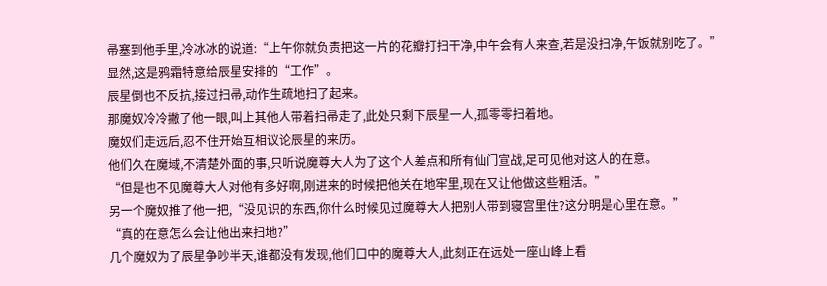帚塞到他手里,冷冰冰的说道:“上午你就负责把这一片的花瓣打扫干净,中午会有人来查,若是没扫净,午饭就别吃了。”
显然,这是鸦霜特意给辰星安排的“工作”。
辰星倒也不反抗,接过扫帚,动作生疏地扫了起来。
那魔奴冷冷撇了他一眼,叫上其他人带着扫帚走了,此处只剩下辰星一人,孤零零扫着地。
魔奴们走远后,忍不住开始互相议论辰星的来历。
他们久在魔域,不清楚外面的事,只听说魔尊大人为了这个人差点和所有仙门宣战,足可见他对这人的在意。
“但是也不见魔尊大人对他有多好啊,刚进来的时候把他关在地牢里,现在又让他做这些粗活。”
另一个魔奴推了他一把,“没见识的东西,你什么时候见过魔尊大人把别人带到寝宫里住?这分明是心里在意。”
“真的在意怎么会让他出来扫地?”
几个魔奴为了辰星争吵半天,谁都没有发现,他们口中的魔尊大人,此刻正在远处一座山峰上看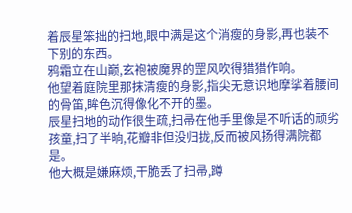着辰星笨拙的扫地,眼中满是这个消瘦的身影,再也装不下别的东西。
鸦霜立在山巅,玄袍被魔界的罡风吹得猎猎作响。
他望着庭院里那抹清瘦的身影,指尖无意识地摩挲着腰间的骨笛,眸色沉得像化不开的墨。
辰星扫地的动作很生疏,扫帚在他手里像是不听话的顽劣孩童,扫了半晌,花瓣非但没归拢,反而被风扬得满院都是。
他大概是嫌麻烦,干脆丢了扫帚,蹲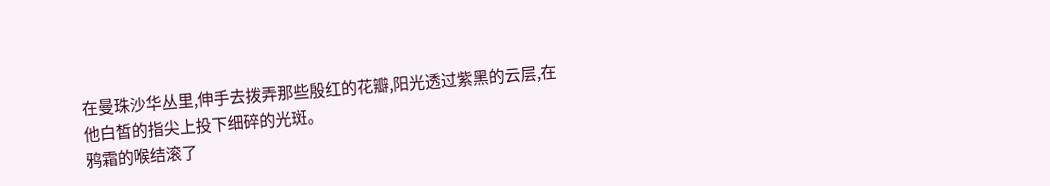在曼珠沙华丛里,伸手去拨弄那些殷红的花瓣,阳光透过紫黑的云层,在他白皙的指尖上投下细碎的光斑。
鸦霜的喉结滚了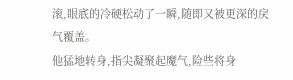滚,眼底的冷硬松动了一瞬,随即又被更深的戾气覆盖。
他猛地转身,指尖凝聚起魔气,险些将身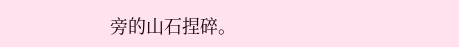旁的山石捏碎。